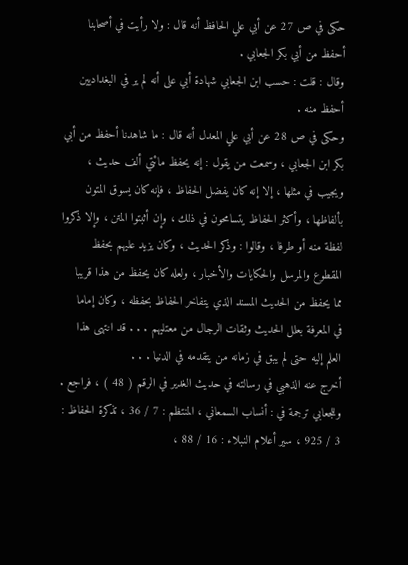حكى في ص 27 عن أبي علي الحافظ أنه قال : ولا رأيت في أصحابنا
أحفظ من أبي بكر الجعابي .
وقال : قلت : حسب ابن الجعابي شهادة أبي على أنه لم ير في البغداديين
أحفظ منه .
وحكى في ص 28 عن أبي علي المعدل أنه قال : ما شاهدنا أحفظ من أبي
بكر ابن الجعابي ، وسمعت من يقول : إنه يحفظ مائتي ألف حديث ،
ويجيب في مثلها ، إلا إنه كان يفضل الحفاظ ، فإنه كان يسوق المتون
بألفاظها ، وأكثر الحفاظ يتسامحون في ذلك ، وإن أثبتوا المتن ، وإلا ذكروا
لفظة منه أو طرفا ، وقالوا : وذكر الحديث ، وكان يزيد عليهم بحفظ
المقطوع والمرسل والحكايات والأخبار ، ولعله كان يحفظ من هذا قريبا
مما يحفظ من الحديث المسند الذي يتفاخر الحفاظ بحفظه ، وكان إماما
في المعرفة بعلل الحديث وثقات الرجال من معتليهم . . . قد انتهى هذا
العلم إليه حتى لم يبق في زمانه من يتقدمه في الدنيا . . .
أخرج عنه الذهبي في رسالته في حديث الغدير في الرقم ( 48 ) ، فراجع .
وللجعابي ترجمة في : أنساب السمعاني ، المنتظم : 7 / 36 ، تذكرة الحفاظ :
3 / 925 ، سير أعلام النبلاء : 16 / 88 ،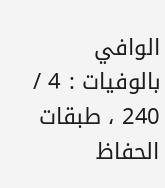الوافي بالوفيات : 4 / 240 ، طبقات
الحفاظ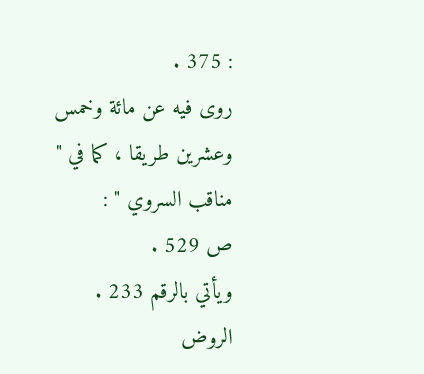: 375 .
روى فيه عن مائة وخمس وعشرين طريقا ، كما في " مناقب السروي " :
ص 529 .
ويأتي بالرقم 233 .
الروض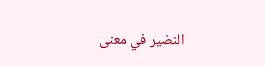النضير في معنى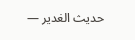حديث الغدير —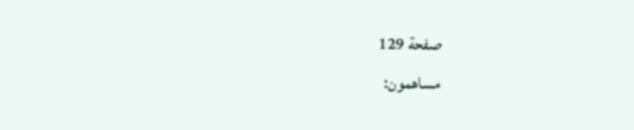صفحة 129
مساهمون: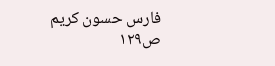فارس حسون كريم
ص١٢٩